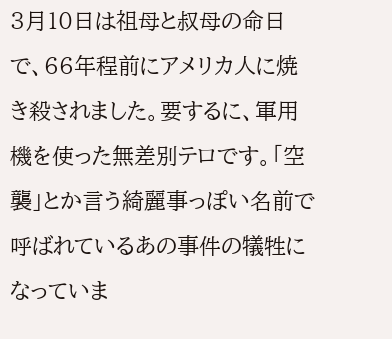3月10日は祖母と叔母の命日で、66年程前にアメリカ人に焼き殺されました。要するに、軍用機を使った無差別テロです。「空襲」とか言う綺麗事っぽい名前で呼ばれているあの事件の犠牲になっていま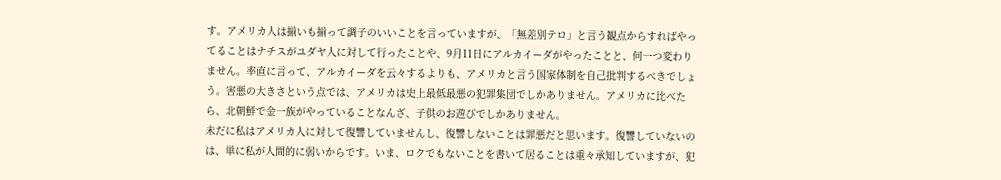す。アメリカ人は揃いも揃って調子のいいことを言っていますが、「無差別テロ」と言う観点からすればやってることはナチスがユダヤ人に対して行ったことや、9月11日にアルカイーダがやったことと、何一つ変わりません。率直に言って、アルカイーダを云々するよりも、アメリカと言う国家体制を自己批判するべきでしょう。害悪の大きさという点では、アメリカは史上最低最悪の犯罪集団でしかありません。アメリカに比べたら、北朝鮮で金一族がやっていることなんざ、子供のお遊びでしかありません。
未だに私はアメリカ人に対して復讐していませんし、復讐しないことは罪悪だと思います。復讐していないのは、単に私が人間的に弱いからです。いま、ロクでもないことを書いて居ることは重々承知していますが、犯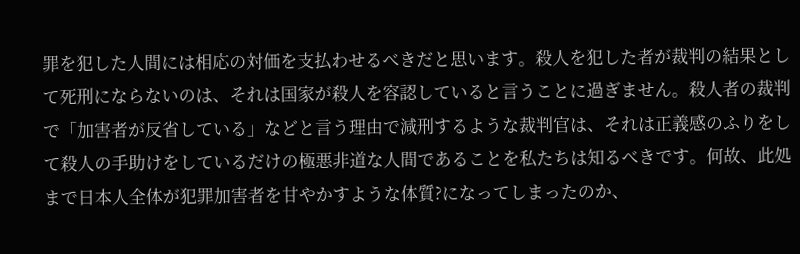罪を犯した人間には相応の対価を支払わせるべきだと思います。殺人を犯した者が裁判の結果として死刑にならないのは、それは国家が殺人を容認していると言うことに過ぎません。殺人者の裁判で「加害者が反省している」などと言う理由で減刑するような裁判官は、それは正義感のふりをして殺人の手助けをしているだけの極悪非道な人間であることを私たちは知るべきです。何故、此処まで日本人全体が犯罪加害者を甘やかすような体質?になってしまったのか、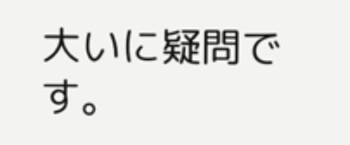大いに疑問です。